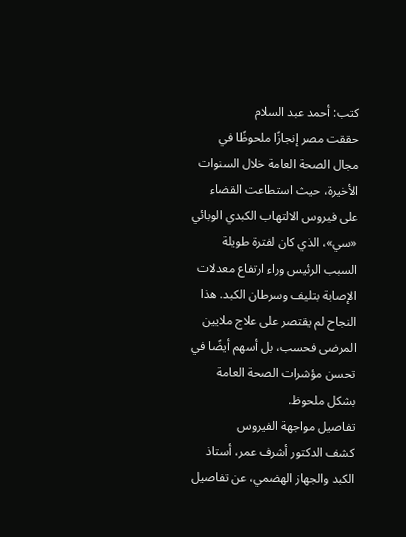كتب: أحمد عبد السلام
حققت مصر إنجازًا ملحوظًا في مجال الصحة العامة خلال السنوات الأخيرة، حيث استطاعت القضاء على فيروس الالتهاب الكبدي الوبائي «سي»، الذي كان لفترة طويلة السبب الرئيس وراء ارتفاع معدلات الإصابة بتليف وسرطان الكبد. هذا النجاح لم يقتصر على علاج ملايين المرضى فحسب، بل أسهم أيضًا في تحسن مؤشرات الصحة العامة بشكل ملحوظ.
تفاصيل مواجهة الفيروس
كشف الدكتور أشرف عمر، أستاذ الكبد والجهاز الهضمي، عن تفاصيل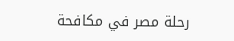رحلة مصر في مكافحة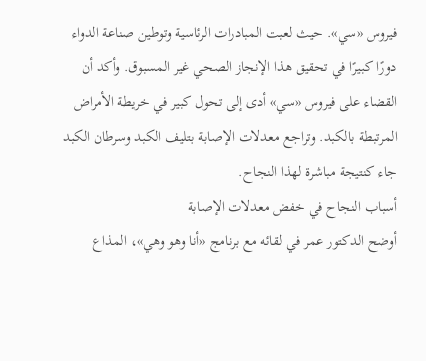فيروس «سي». حيث لعبت المبادرات الرئاسية وتوطين صناعة الدواء دورًا كبيرًا في تحقيق هذا الإنجاز الصحي غير المسبوق. وأكد أن القضاء على فيروس «سي» أدى إلى تحول كبير في خريطة الأمراض المرتبطة بالكبد. وتراجع معدلات الإصابة بتليف الكبد وسرطان الكبد جاء كنتيجة مباشرة لهذا النجاح.
أسباب النجاح في خفض معدلات الإصابة
أوضح الدكتور عمر في لقائه مع برنامج «أنا وهو وهي»، المذاع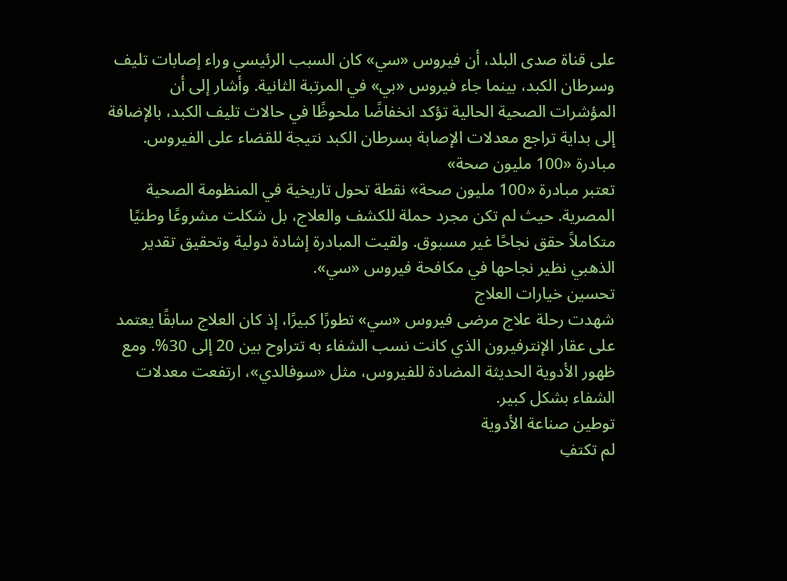على قناة صدى البلد، أن فيروس «سي» كان السبب الرئيسي وراء إصابات تليف وسرطان الكبد، بينما جاء فيروس «بي» في المرتبة الثانية. وأشار إلى أن المؤشرات الصحية الحالية تؤكد انخفاضًا ملحوظًا في حالات تليف الكبد، بالإضافة إلى بداية تراجع معدلات الإصابة بسرطان الكبد نتيجة للقضاء على الفيروس.
مبادرة «100 مليون صحة»
تعتبر مبادرة «100 مليون صحة» نقطة تحول تاريخية في المنظومة الصحية المصرية. حيث لم تكن مجرد حملة للكشف والعلاج، بل شكلت مشروعًا وطنيًا متكاملاً حقق نجاحًا غير مسبوق. ولقيت المبادرة إشادة دولية وتحقيق تقدير الذهبي نظير نجاحها في مكافحة فيروس «سي».
تحسين خيارات العلاج
شهدت رحلة علاج مرضى فيروس «سي» تطورًا كبيرًا، إذ كان العلاج سابقًا يعتمد على عقار الإنترفيرون الذي كانت نسب الشفاء به تتراوح بين 20 إلى 30%. ومع ظهور الأدوية الحديثة المضادة للفيروس، مثل «سوفالدي»، ارتفعت معدلات الشفاء بشكل كبير.
توطين صناعة الأدوية
لم تكتفِ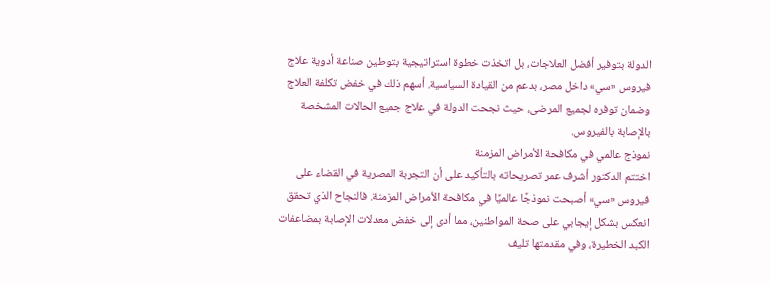الدولة بتوفير أفضل العلاجات، بل اتخذت خطوة استراتيجية بتوطين صناعة أدوية علاج فيروس «سي» داخل مصر، بدعم من القيادة السياسية. أسهم ذلك في خفض تكلفة العلاج وضمان توفره لجميع المرضى، حيث نجحت الدولة في علاج جميع الحالات المشخصة بالإصابة بالفيروس.
نموذج عالمي في مكافحة الأمراض المزمنة
اختتم الدكتور أشرف عمر تصريحاته بالتأكيد على أن التجربة المصرية في القضاء على فيروس «سي» أصبحت نموذجًا عالميًا في مكافحة الأمراض المزمنة. فالنجاح الذي تحقق انعكس بشكل إيجابي على صحة المواطنين، مما أدى إلى خفض معدلات الإصابة بمضاعفات الكبد الخطيرة، وفي مقدمتها تليف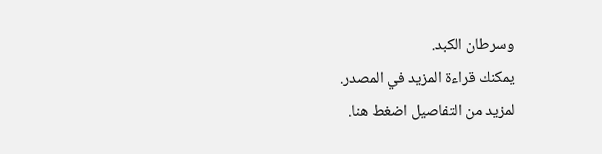وسرطان الكبد.
يمكنك قراءة المزيد في المصدر.
لمزيد من التفاصيل اضغط هنا.